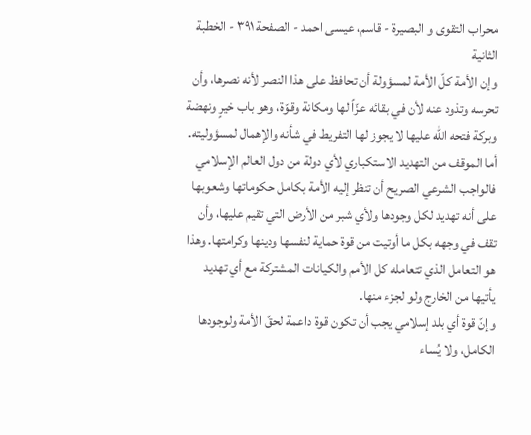محراب التقوى و البصيرة - قاسم، عيسى احمد - الصفحة ٣٩١ - الخطبة الثانية
وإن الأمة كلّ الأمة لمسؤولة أن تحافظ على هذا النصر لأنه نصرها، وأن تحرسه وتذود عنه لأن في بقائه عزّاً لها ومكانة وقوّة، وهو باب خيرٍ ونهضة وبركة فتحه الله عليها لا يجوز لها التفريط في شأنه والإهمال لمسؤوليته.
أما الموقف من التهديد الاستكباري لأي دولة من دول العالم الإسلامي فالواجب الشرعي الصريح أن تنظر إليه الأمة بكامل حكوماتها وشعوبها على أنه تهديد لكل وجودها ولأي شبر من الأرض التي تقيم عليها، وأن تقف في وجهه بكل ما أوتيت من قوة حماية لنفسها ودينها وكرامتها. وهذا هو التعامل الذي تتعامله كل الأمم والكيانات المشتركة مع أي تهديد يأتيها من الخارج ولو لجزء منها.
وإنّ قوة أي بلد إسلامي يجب أن تكون قوة داعمة لحقّ الأمة ولوجودها الكامل، ولا يُساء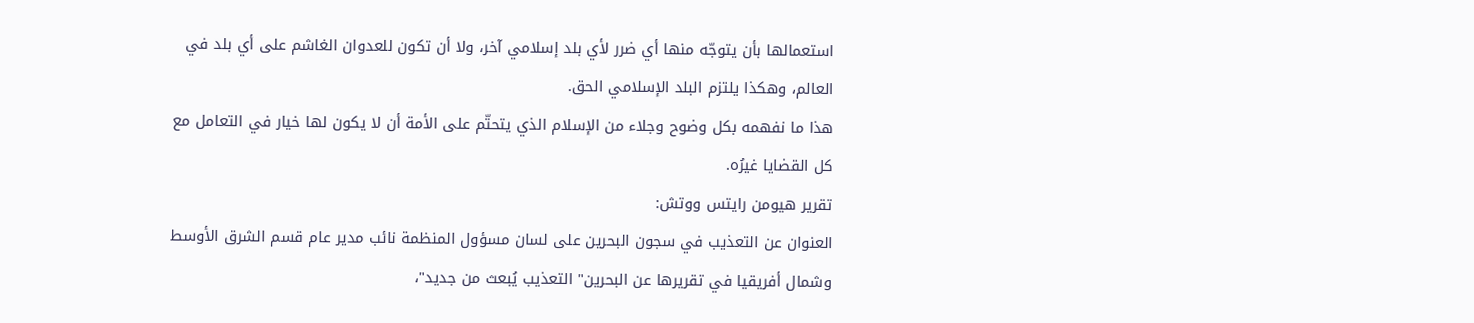استعمالها بأن يتوجّه منها أي ضرر لأي بلد إسلامي آخر، ولا أن تكون للعدوان الغاشم على أي بلد في العالم، وهكذا يلتزم البلد الإسلامي الحق.
هذا ما نفهمه بكل وضوح وجلاء من الإسلام الذي يتحتّم على الأمة أن لا يكون لها خيار في التعامل مع كل القضايا غيرُه.
تقرير هيومن رايتس ووتش:
العنوان عن التعذيب في سجون البحرين على لسان مسؤول المنظمة نائب مدير عام قسم الشرق الأوسط وشمال أفريقيا في تقريرها عن البحرين" التعذيب يُبعث من جديد"،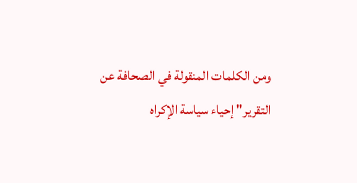ومن الكلمات المنقولة في الصحافة عن التقرير" إحياء سياسة الإكراه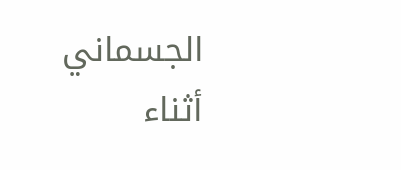الجسماني أثناء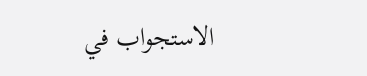الاستجواب في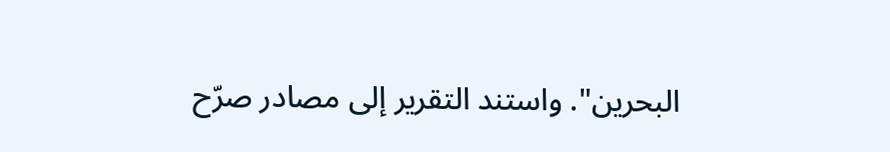البحرين". واستند التقرير إلى مصادر صرّح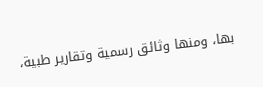بها، ومنها وثائق رسمية وتقارير طبية،